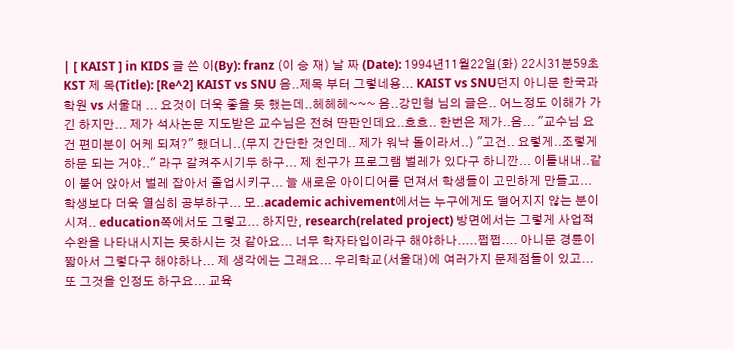| [ KAIST ] in KIDS 글 쓴 이(By): franz (이 승 재) 날 짜 (Date): 1994년11월22일(화) 22시31분59초 KST 제 목(Title): [Re^2] KAIST vs SNU 음..제목 부터 그렇네용... KAIST vs SNU던지 아니문 한국과학원 vs 서울대 ... 요것이 더욱 좋을 듯 했는데..헤헤헤~~~ 음..강민형 님의 글은.. 어느정도 이해가 가긴 하지만... 제가 석사논문 지도받은 교수님은 전혀 딴판인데요..흐흐.. 한번은 제가..음... "교수님 요건 편미분이 어케 되져?" 했더니..(무지 간단한 것인데.. 제가 워낙 돌이라서..) "고건.. 요렇게..조렇게 하문 되는 거야.." 라구 갈켜주시기두 하구... 제 친구가 프로그램 벌레가 있다구 하니깐... 이틀내내..같이 붙어 앉아서 벌레 잡아서 졸업시키구... 늘 새로운 아이디어를 던져서 학생들이 고민하게 만들고... 학생보다 더욱 열심히 공부하구... 모..academic achivement에서는 누구에게도 떨어지지 않는 분이시져.. education쪽에서도 그렇고... 하지만, research(related project) 방면에서는 그렇게 사업적 수완을 나타내시지는 못하시는 것 같아요... 너무 학자타입이라구 해야하나.....쩝쩝.... 아니문 경륜이 짧아서 그렇다구 해야하나... 제 생각에는 그래요... 우리학교(서울대)에 여러가지 문제점들이 있고... 또 그것을 인정도 하구요... 교육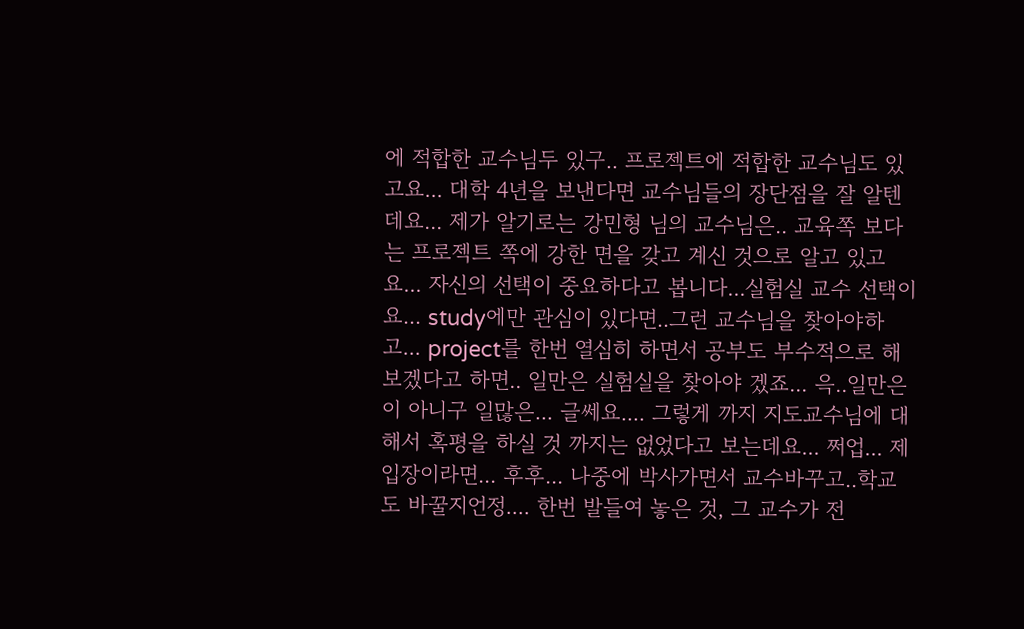에 적합한 교수님두 있구.. 프로젝트에 적합한 교수님도 있고요... 대학 4년을 보낸다면 교수님들의 장단점을 잘 알텐데요... 제가 알기로는 강민형 님의 교수님은.. 교육쪽 보다는 프로젝트 쪽에 강한 면을 갖고 계신 것으로 알고 있고요... 자신의 선택이 중요하다고 봅니다...실험실 교수 선택이요... study에만 관심이 있다면..그런 교수님을 찾아야하고... project를 한번 열심히 하면서 공부도 부수적으로 해보겠다고 하면.. 일만은 실험실을 찾아야 겠죠... 윽..일만은 이 아니구 일많은... 글쎄요.... 그렇게 까지 지도교수님에 대해서 혹평을 하실 것 까지는 없었다고 보는데요... 쩌업... 제 입장이라면... 후후... 나중에 박사가면서 교수바꾸고..학교도 바꿀지언정.... 한번 발들여 놓은 것, 그 교수가 전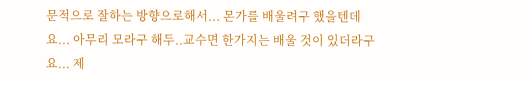문적으로 잘하는 방향으로해서... 몬가를 배울려구 했을텐데요... 아무리 모라구 해두..교수면 한가지는 배울 것이 있더라구요... 제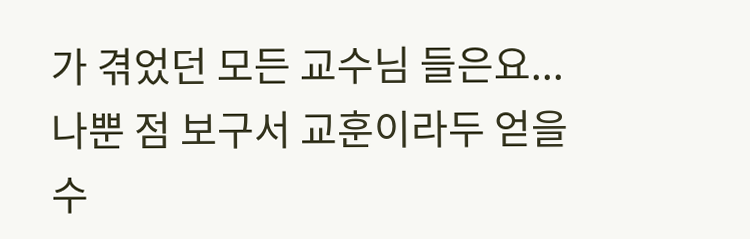가 겪었던 모든 교수님 들은요... 나뿐 점 보구서 교훈이라두 얻을 수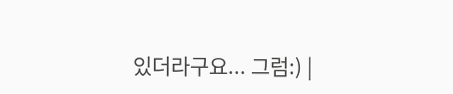있더라구요... 그럼:) |